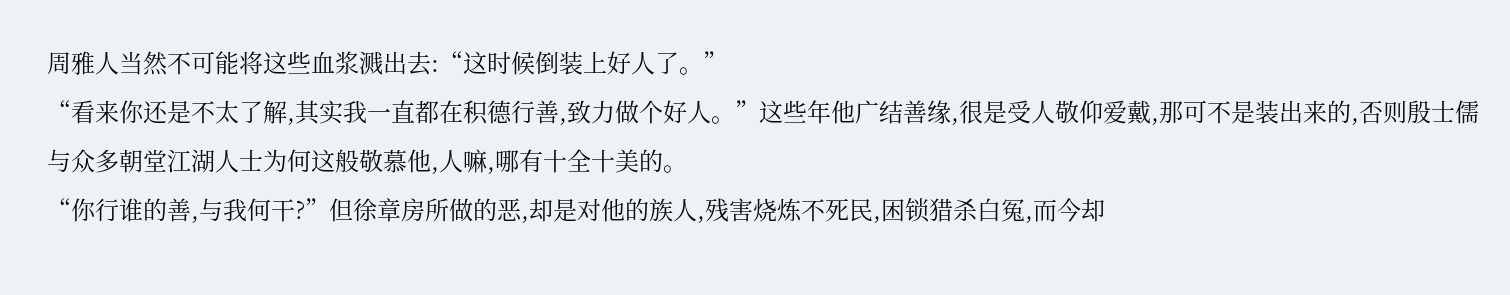周雅人当然不可能将这些血浆溅出去:“这时候倒装上好人了。”
“看来你还是不太了解,其实我一直都在积德行善,致力做个好人。”这些年他广结善缘,很是受人敬仰爱戴,那可不是装出来的,否则殷士儒与众多朝堂江湖人士为何这般敬慕他,人嘛,哪有十全十美的。
“你行谁的善,与我何干?”但徐章房所做的恶,却是对他的族人,残害烧炼不死民,困锁猎杀白冤,而今却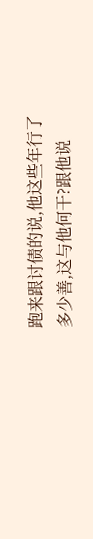跑来跟讨债的说,他这些年行了多少善,这与他何干?跟他说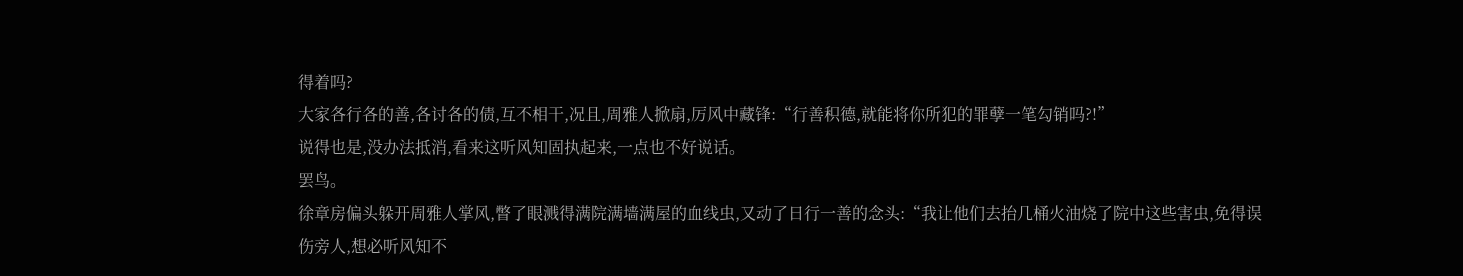得着吗?
大家各行各的善,各讨各的债,互不相干,况且,周雅人掀扇,厉风中藏锋:“行善积德,就能将你所犯的罪孽一笔勾销吗?!”
说得也是,没办法抵消,看来这听风知固执起来,一点也不好说话。
罢鸟。
徐章房偏头躲开周雅人掌风,瞥了眼溅得满院满墙满屋的血线虫,又动了日行一善的念头:“我让他们去抬几桶火油烧了院中这些害虫,免得误伤旁人,想必听风知不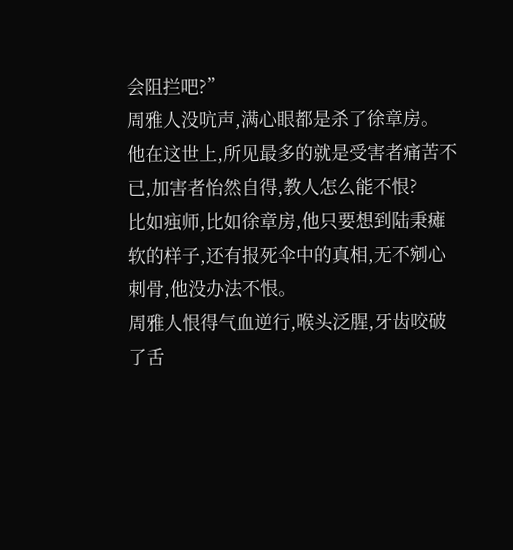会阻拦吧?”
周雅人没吭声,满心眼都是杀了徐章房。
他在这世上,所见最多的就是受害者痛苦不已,加害者怡然自得,教人怎么能不恨?
比如痋师,比如徐章房,他只要想到陆秉瘫软的样子,还有报死伞中的真相,无不剜心刺骨,他没办法不恨。
周雅人恨得气血逆行,喉头泛腥,牙齿咬破了舌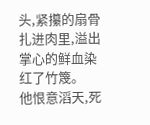头,紧攥的扇骨扎进肉里,溢出掌心的鲜血染红了竹篾。
他恨意滔天,死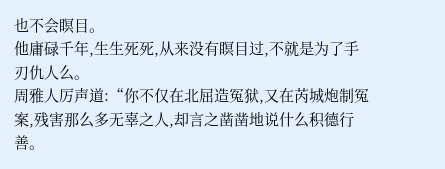也不会瞑目。
他庸碌千年,生生死死,从来没有瞑目过,不就是为了手刃仇人么。
周雅人厉声道:“你不仅在北屈造冤狱,又在芮城炮制冤案,残害那么多无辜之人,却言之凿凿地说什么积德行善。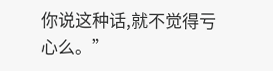你说这种话,就不觉得亏心么。”